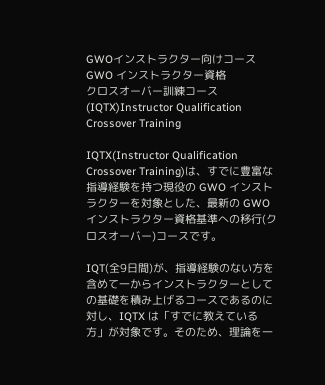GWOインストラクター向けコースGWO インストラクター資格
クロスオーバー訓練コース(IQTX)Instructor Qualification Crossover Training

IQTX(Instructor Qualification Crossover Training)は、すでに豊富な指導経験を持つ現役の GWO インストラクターを対象とした、最新の GWO インストラクター資格基準への移行(クロスオーバー)コースです。

IQT(全9日間)が、指導経験のない方を含めて一からインストラクターとしての基礎を積み上げるコースであるのに対し、IQTX は「すでに教えている方」が対象です。そのため、理論を一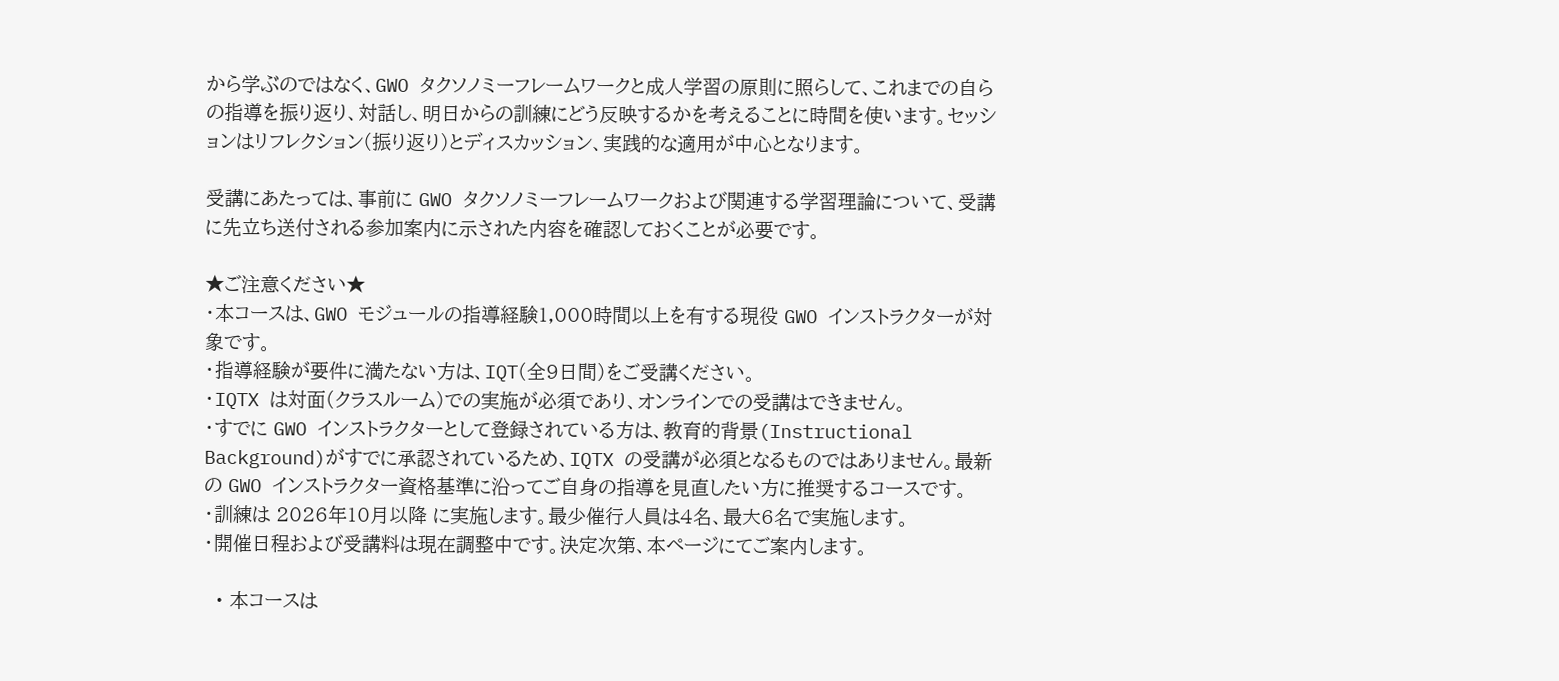から学ぶのではなく、GWO タクソノミーフレームワークと成人学習の原則に照らして、これまでの自らの指導を振り返り、対話し、明日からの訓練にどう反映するかを考えることに時間を使います。セッションはリフレクション(振り返り)とディスカッション、実践的な適用が中心となります。

受講にあたっては、事前に GWO タクソノミーフレームワークおよび関連する学習理論について、受講に先立ち送付される参加案内に示された内容を確認しておくことが必要です。

★ご注意ください★
・本コースは、GWO モジュールの指導経験1,000時間以上を有する現役 GWO インストラクターが対象です。
・指導経験が要件に満たない方は、IQT(全9日間)をご受講ください。
・IQTX は対面(クラスルーム)での実施が必須であり、オンラインでの受講はできません。
・すでに GWO インストラクターとして登録されている方は、教育的背景(Instructional Background)がすでに承認されているため、IQTX の受講が必須となるものではありません。最新の GWO インストラクター資格基準に沿ってご自身の指導を見直したい方に推奨するコースです。
・訓練は 2026年10月以降 に実施します。最少催行人員は4名、最大6名で実施します。
・開催日程および受講料は現在調整中です。決定次第、本ページにてご案内します。

  • 本コースは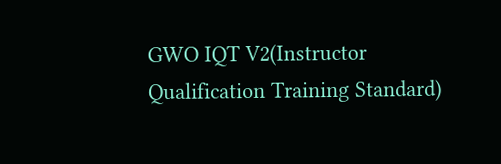GWO IQT V2(Instructor Qualification Training Standard)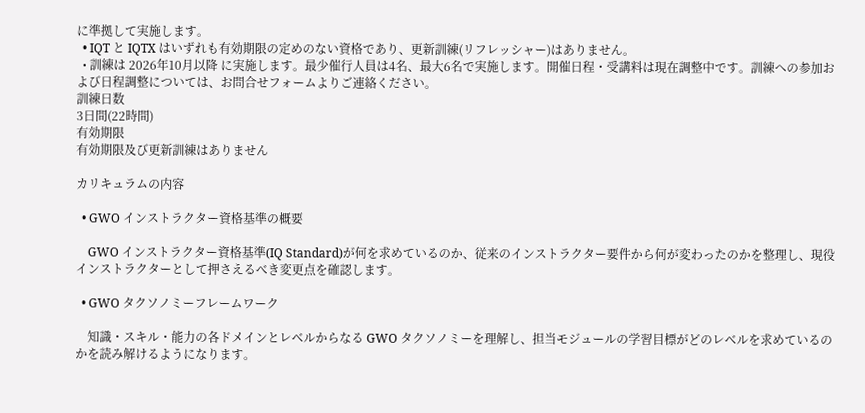に準拠して実施します。
  • IQT と IQTX はいずれも有効期限の定めのない資格であり、更新訓練(リフレッシャー)はありません。
  • 訓練は 2026年10月以降 に実施します。最少催行人員は4名、最大6名で実施します。開催日程・受講料は現在調整中です。訓練への参加および日程調整については、お問合せフォームよりご連絡ください。
訓練日数
3日間(22時間)
有効期限
有効期限及び更新訓練はありません

カリキュラムの内容

  • GWO インストラクター資格基準の概要

    GWO インストラクター資格基準(IQ Standard)が何を求めているのか、従来のインストラクター要件から何が変わったのかを整理し、現役インストラクターとして押さえるべき変更点を確認します。

  • GWO タクソノミーフレームワーク

    知識・スキル・能力の各ドメインとレベルからなる GWO タクソノミーを理解し、担当モジュールの学習目標がどのレベルを求めているのかを読み解けるようになります。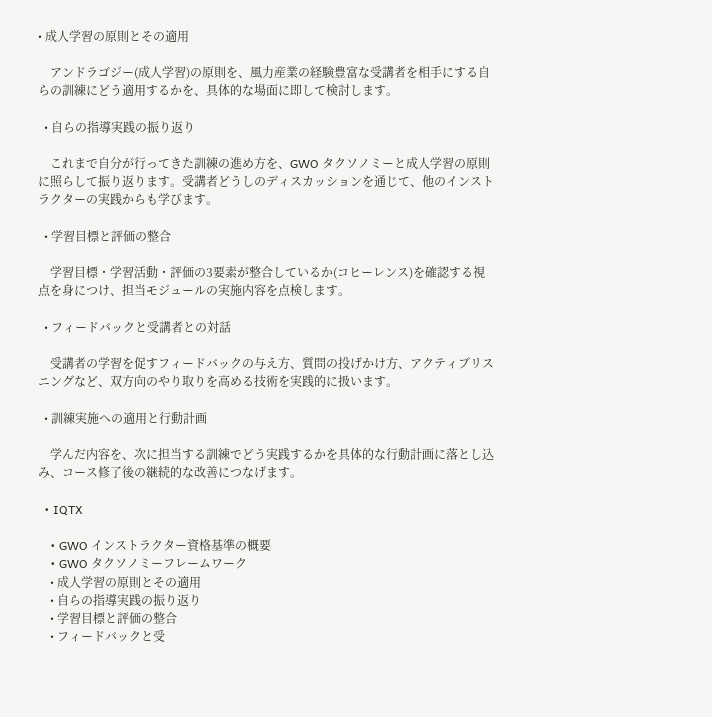• 成人学習の原則とその適用

    アンドラゴジー(成人学習)の原則を、風力産業の経験豊富な受講者を相手にする自らの訓練にどう適用するかを、具体的な場面に即して検討します。

  • 自らの指導実践の振り返り

    これまで自分が行ってきた訓練の進め方を、GWO タクソノミーと成人学習の原則に照らして振り返ります。受講者どうしのディスカッションを通じて、他のインストラクターの実践からも学びます。

  • 学習目標と評価の整合

    学習目標・学習活動・評価の3要素が整合しているか(コヒーレンス)を確認する視点を身につけ、担当モジュールの実施内容を点検します。

  • フィードバックと受講者との対話

    受講者の学習を促すフィードバックの与え方、質問の投げかけ方、アクティブリスニングなど、双方向のやり取りを高める技術を実践的に扱います。

  • 訓練実施への適用と行動計画

    学んだ内容を、次に担当する訓練でどう実践するかを具体的な行動計画に落とし込み、コース修了後の継続的な改善につなげます。

  • IQTX

    • GWO インストラクター資格基準の概要
    • GWO タクソノミーフレームワーク
    • 成人学習の原則とその適用
    • 自らの指導実践の振り返り
    • 学習目標と評価の整合
    • フィードバックと受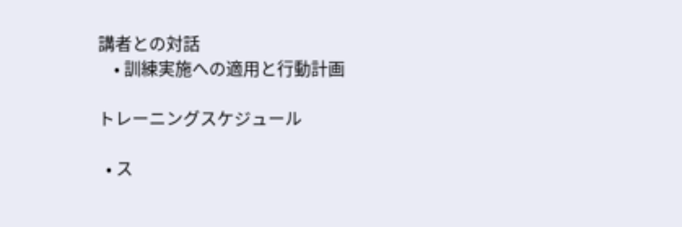講者との対話
    • 訓練実施への適用と行動計画

トレーニングスケジュール

  • ス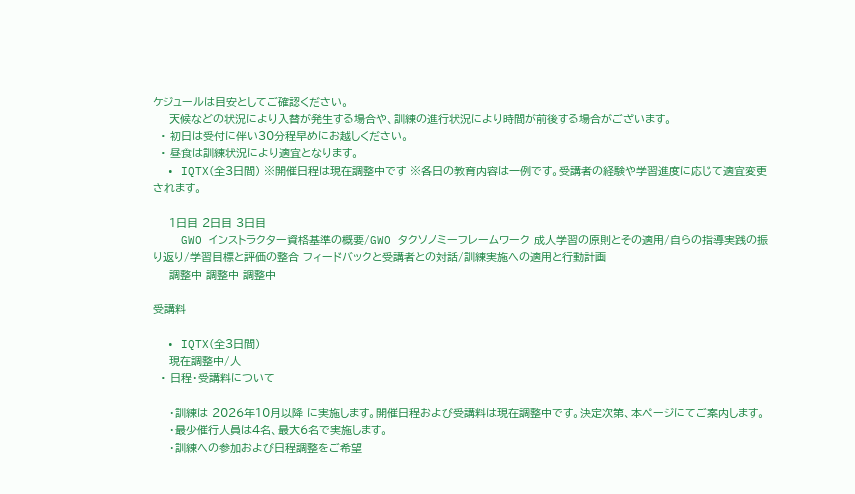ケジュールは目安としてご確認ください。
    天候などの状況により入替が発生する場合や、訓練の進行状況により時間が前後する場合がございます。
  • 初日は受付に伴い30分程早めにお越しください。
  • 昼食は訓練状況により適宜となります。
  • IQTX(全3日間) ※開催日程は現在調整中です ※各日の教育内容は一例です。受講者の経験や学習進度に応じて適宜変更されます。

    1日目 2日目 3日目
    GWO インストラクター資格基準の概要/GWO タクソノミーフレームワーク 成人学習の原則とその適用/自らの指導実践の振り返り/学習目標と評価の整合 フィードバックと受講者との対話/訓練実施への適用と行動計画
    調整中 調整中 調整中

受講料

  • IQTX(全3日間)
    現在調整中/人
  • 日程・受講料について

    ・訓練は 2026年10月以降 に実施します。開催日程および受講料は現在調整中です。決定次第、本ページにてご案内します。
    ・最少催行人員は4名、最大6名で実施します。
    ・訓練への参加および日程調整をご希望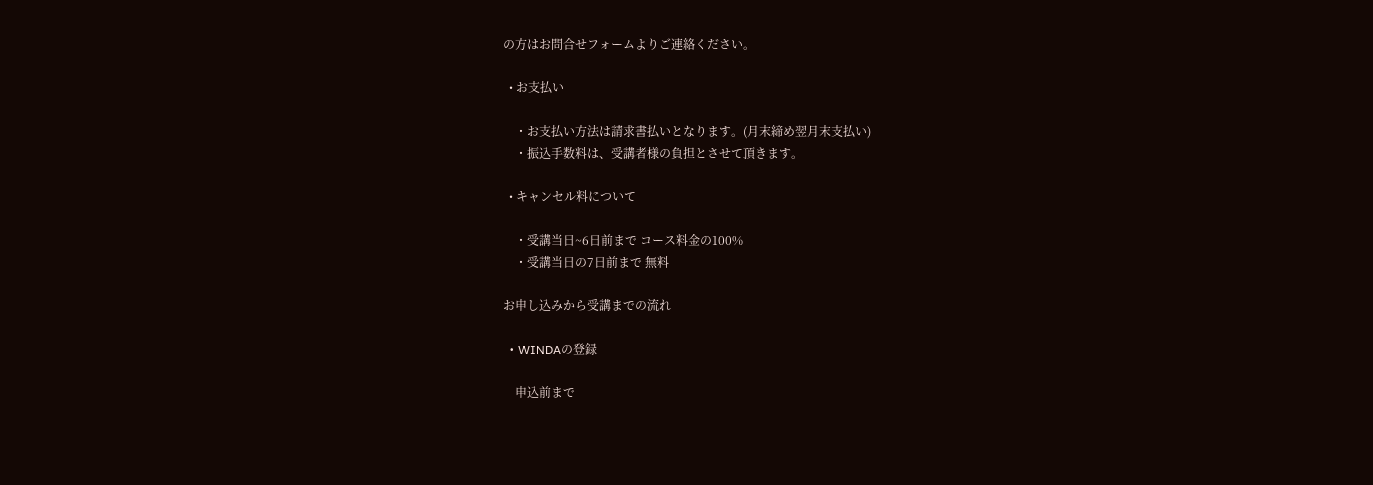の方はお問合せフォームよりご連絡ください。

  • お支払い

    ・お支払い方法は請求書払いとなります。(月末締め翌月末支払い)
    ・振込手数料は、受講者様の負担とさせて頂きます。

  • キャンセル料について

    ・受講当日~6日前まで コース料金の100%
    ・受講当日の7日前まで 無料

お申し込みから受講までの流れ

  • WINDAの登録

    申込前まで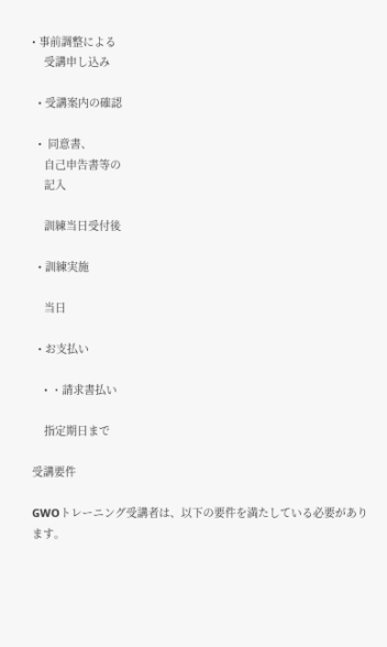• 事前調整による
    受講申し込み

  • 受講案内の確認

  •  同意書、
    自己申告書等の
    記入

    訓練当日受付後

  • 訓練実施

    当日

  • お支払い

    • ・請求書払い

    指定期日まで

受講要件

GWOトレーニング受講者は、以下の要件を満たしている必要があります。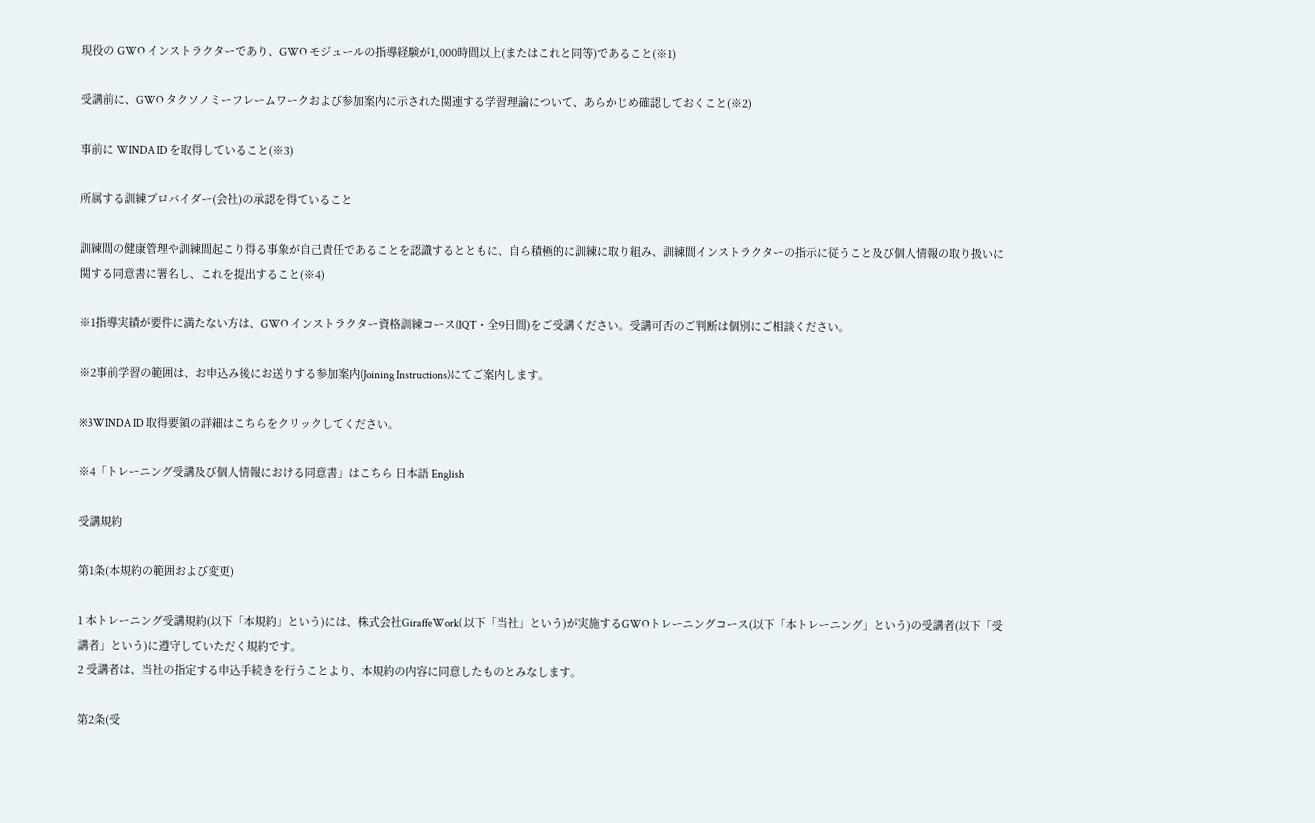現役の GWO インストラクターであり、GWO モジュールの指導経験が1,000時間以上(またはこれと同等)であること(※1)

受講前に、GWO タクソノミーフレームワークおよび参加案内に示された関連する学習理論について、あらかじめ確認しておくこと(※2)

事前に WINDA ID を取得していること(※3)

所属する訓練プロバイダー(会社)の承認を得ていること

訓練間の健康管理や訓練間起こり得る事象が自己責任であることを認識するとともに、自ら積極的に訓練に取り組み、訓練間インストラクターの指示に従うこと及び個人情報の取り扱いに関する同意書に署名し、これを提出すること(※4)

※1指導実績が要件に満たない方は、GWO インストラクター資格訓練コース(IQT・全9日間)をご受講ください。受講可否のご判断は個別にご相談ください。

※2事前学習の範囲は、お申込み後にお送りする参加案内(Joining Instructions)にてご案内します。

※3WINDA ID 取得要領の詳細はこちらをクリックしてください。

※4「トレーニング受講及び個人情報における同意書」はこちら 日本語 English

受講規約

第1条(本規約の範囲および変更)

1 本トレーニング受講規約(以下「本規約」という)には、株式会社GiraffeWork( 以下「当社」という)が実施するGWOトレーニングコース(以下「本トレーニング」という)の受講者(以下「受講者」という)に遵守していただく規約です。
2 受講者は、当社の指定する申込手続きを行うことより、本規約の内容に同意したものとみなします。

第2条(受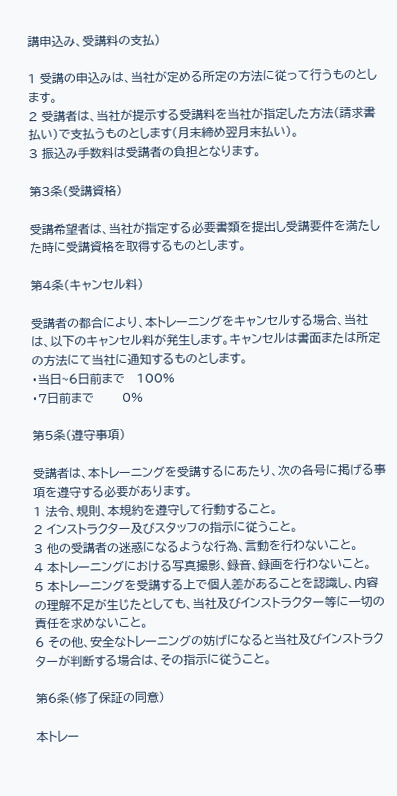講申込み、受講料の支払)

1 受講の申込みは、当社が定める所定の方法に従って⾏うものとします。
2 受講者は、当社が提示する受講料を当社が指定した方法(請求書払い)で支払うものとします(月末締め翌月末払い)。
3 振込み手数料は受講者の負担となります。

第3条(受講資格)

受講希望者は、当社が指定する必要書類を提出し受講要件を満たした時に受講資格を取得するものとします。

第4条(キャンセル料)

受講者の都合により、本トレーニングをキャンセルする場合、当社は、以下のキャンセル料が発生します。キャンセルは書面または所定の方法にて当社に通知するものとします。
・当日~6日前まで   100%
・7日前まで       0%

第5条(遵守事項)

受講者は、本トレーニングを受講するにあたり、次の各号に掲げる事項を遵守する必要があります。
1 法令、規則、本規約を遵守して行動すること。
2 インストラクター及びスタッフの指示に従うこと。
3 他の受講者の迷惑になるような行為、言動を行わないこと。
4 本トレーニングにおける写真撮影、録音、録画を行わないこと。
5 本トレーニングを受講する上で個人差があることを認識し、内容の理解不足が生じたとしても、当社及びインストラクター等に一切の責任を求めないこと。
6 その他、安全なトレーニングの妨げになると当社及びインストラクターが判断する場合は、その指示に従うこと。

第6条(修了保証の同意)

本トレー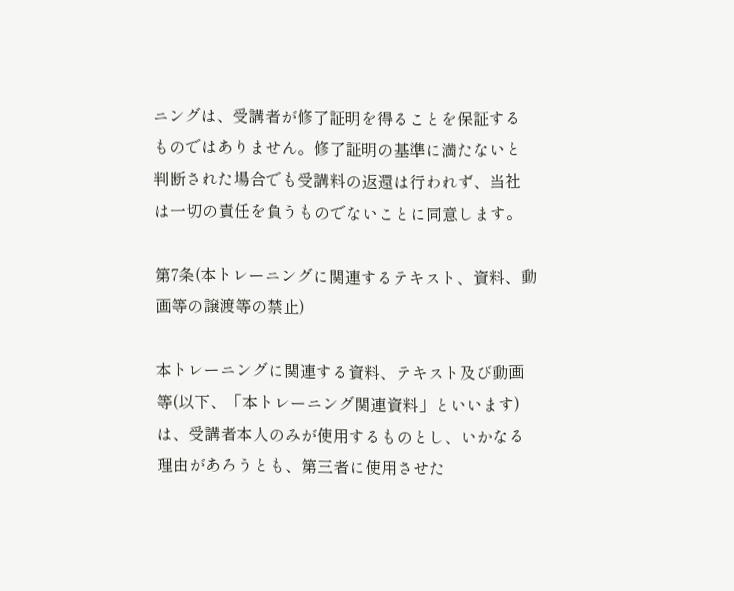ニングは、受講者が修了証明を得ることを保証するものではありません。修了証明の基準に満たないと判断された場合でも受講料の返還は行われず、当社は一切の責任を負うものでないことに同意します。

第7条(本トレーニングに関連するテキスト、資料、動画等の譲渡等の禁止)

本トレーニングに関連する資料、テキスト及び動画等(以下、「本トレーニング関連資料」といいます)は、受講者本人のみが使用するものとし、いかなる理由があろうとも、第三者に使用させた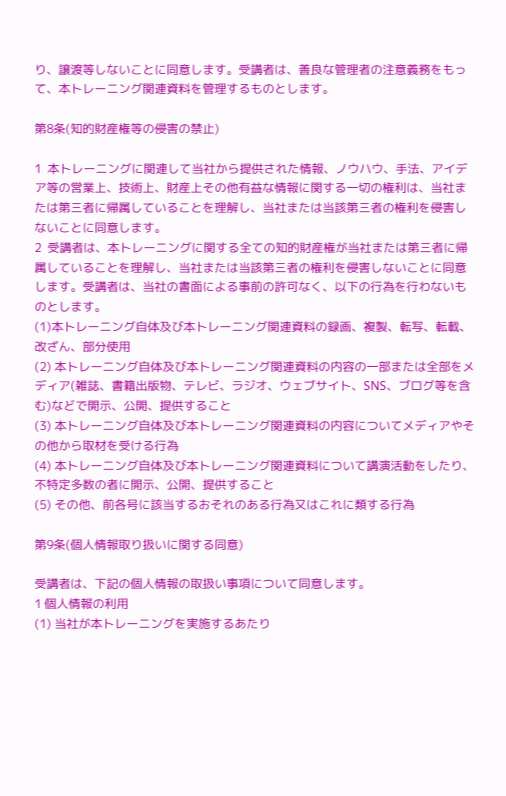り、譲渡等しないことに同意します。受講者は、善良な管理者の注意義務をもって、本トレーニング関連資料を管理するものとします。

第8条(知的財産権等の侵害の禁止)

1  本トレーニングに関連して当社から提供された情報、ノウハウ、手法、アイデア等の営業上、技術上、財産上その他有益な情報に関する一切の権利は、当社または第三者に帰属していることを理解し、当社または当該第三者の権利を侵害しないことに同意します。
2  受講者は、本トレーニングに関する全ての知的財産権が当社または第三者に帰属していることを理解し、当社または当該第三者の権利を侵害しないことに同意します。受講者は、当社の書面による事前の許可なく、以下の行為を行わないものとします。
(1)本トレーニング自体及び本トレーニング関連資料の録画、複製、転写、転載、改ざん、部分使用
(2) 本トレーニング自体及び本トレーニング関連資料の内容の一部または全部をメディア(雑誌、書籍出版物、テレビ、ラジオ、ウェブサイト、SNS、ブログ等を含む)などで開示、公開、提供すること
(3) 本トレーニング自体及び本トレーニング関連資料の内容についてメディアやその他から取材を受ける行為
(4) 本トレーニング自体及び本トレーニング関連資料について講演活動をしたり、不特定多数の者に開示、公開、提供すること
(5) その他、前各号に該当するおそれのある行為又はこれに類する行為

第9条(個人情報取り扱いに関する同意)

受講者は、下記の個人情報の取扱い事項について同意します。
1 個人情報の利用
(1) 当社が本トレーニングを実施するあたり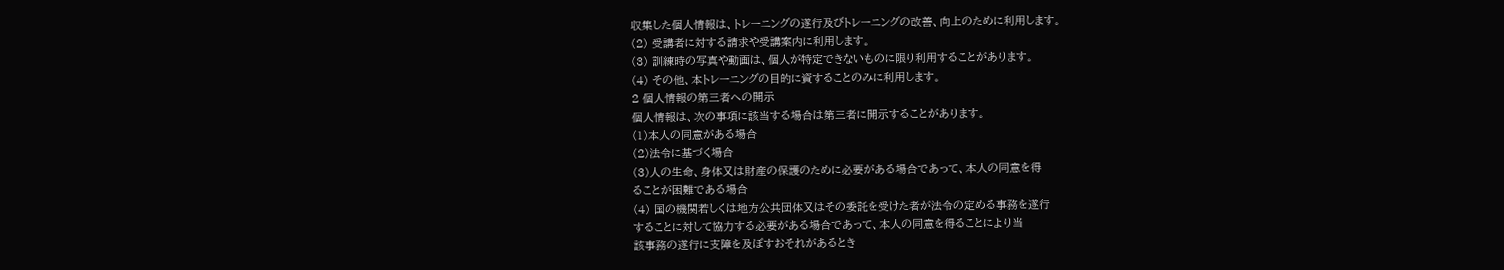収集した個人情報は、トレーニングの遂行及びトレーニングの改善、向上のために利用します。
(2) 受講者に対する請求や受講案内に利用します。
(3) 訓練時の写真や動画は、個人が特定できないものに限り利用することがあります。
(4) その他、本トレーニングの目的に資することのみに利用します。
2 個人情報の第三者への開示
個人情報は、次の事項に該当する場合は第三者に開示することがあります。
(1)本人の同意がある場合
(2)法令に基づく場合
(3)人の生命、身体又は財産の保護のために必要がある場合であって、本人の同意を得
ることが困難である場合
(4) 国の機関若しくは地方公共団体又はその委託を受けた者が法令の定める事務を遂行
することに対して協力する必要がある場合であって、本人の同意を得ることにより当
該事務の遂行に支障を及ぼすおそれがあるとき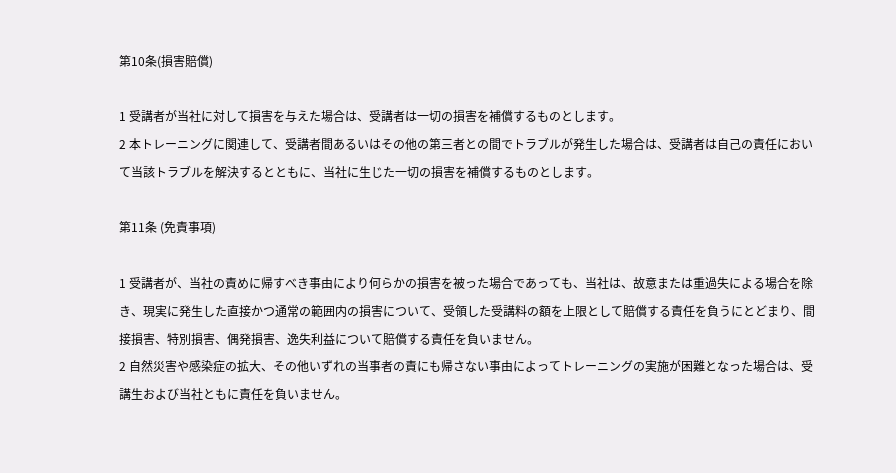第10条(損害賠償)

1 受講者が当社に対して損害を与えた場合は、受講者は一切の損害を補償するものとします。
2 本トレーニングに関連して、受講者間あるいはその他の第三者との間でトラブルが発生した場合は、受講者は自己の責任において当該トラブルを解決するとともに、当社に生じた一切の損害を補償するものとします。

第11条 (免責事項)

1 受講者が、当社の責めに帰すべき事由により何らかの損害を被った場合であっても、当社は、故意または重過失による場合を除き、現実に発⽣した直接かつ通常の範囲内の損害について、受領した受講料の額を上限として賠償する責任を負うにとどまり、間接損害、特別損害、偶発損害、逸失利益について賠償する責任を負いません。
2 自然災害や感染症の拡大、その他いずれの当事者の責にも帰さない事由によってトレーニングの実施が困難となった場合は、受講生および当社ともに責任を負いません。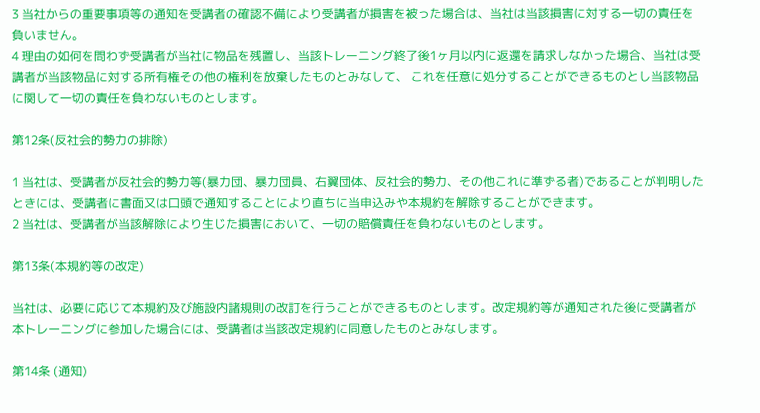3 当社からの重要事項等の通知を受講者の確認不備により受講者が損害を被った場合は、当社は当該損害に対する一切の責任を負いません。
4 理由の如何を問わず受講者が当社に物品を残置し、当該トレーニング終了後1ヶ月以内に返還を請求しなかった場合、当社は受講者が当該物品に対する所有権その他の権利を放棄したものとみなして、 これを任意に処分することができるものとし当該物品に関して一切の責任を負わないものとします。

第12条(反社会的勢力の排除)

1 当社は、受講者が反社会的勢力等(暴力団、暴力団員、右翼団体、反社会的勢力、その他これに準ずる者)であることが判明したときには、受講者に書面又は口頭で通知することにより直ちに当申込みや本規約を解除することができます。
2 当社は、受講者が当該解除により生じた損害において、一切の賠償責任を負わないものとします。

第13条(本規約等の改定)

当社は、必要に応じて本規約及び施設内諸規則の改訂を行うことができるものとします。改定規約等が通知された後に受講者が本トレーニングに参加した場合には、受講者は当該改定規約に同意したものとみなします。

第14条 (通知)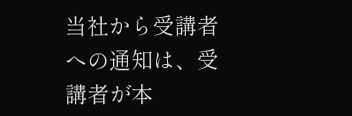当社から受講者への通知は、受講者が本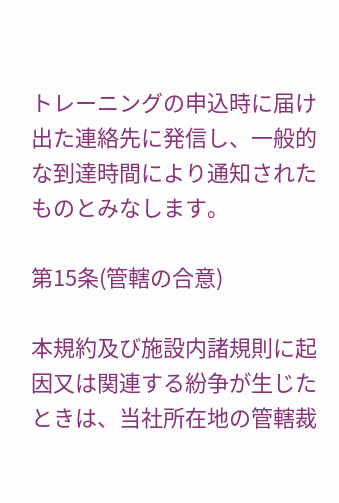トレーニングの申込時に届け出た連絡先に発信し、一般的な到達時間により通知されたものとみなします。

第15条(管轄の合意)

本規約及び施設内諸規則に起因又は関連する紛争が生じたときは、当社所在地の管轄裁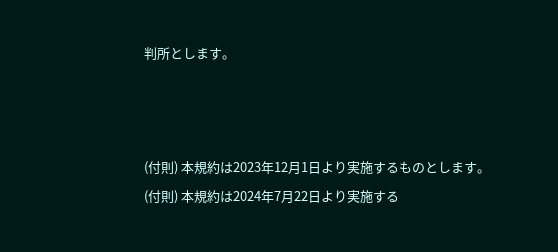判所とします。



(付則) 本規約は2023年12月1日より実施するものとします。
(付則) 本規約は2024年7月22日より実施する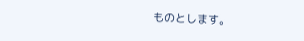ものとします。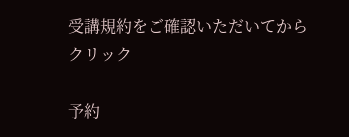受講規約をご確認いただいてからクリック

予約